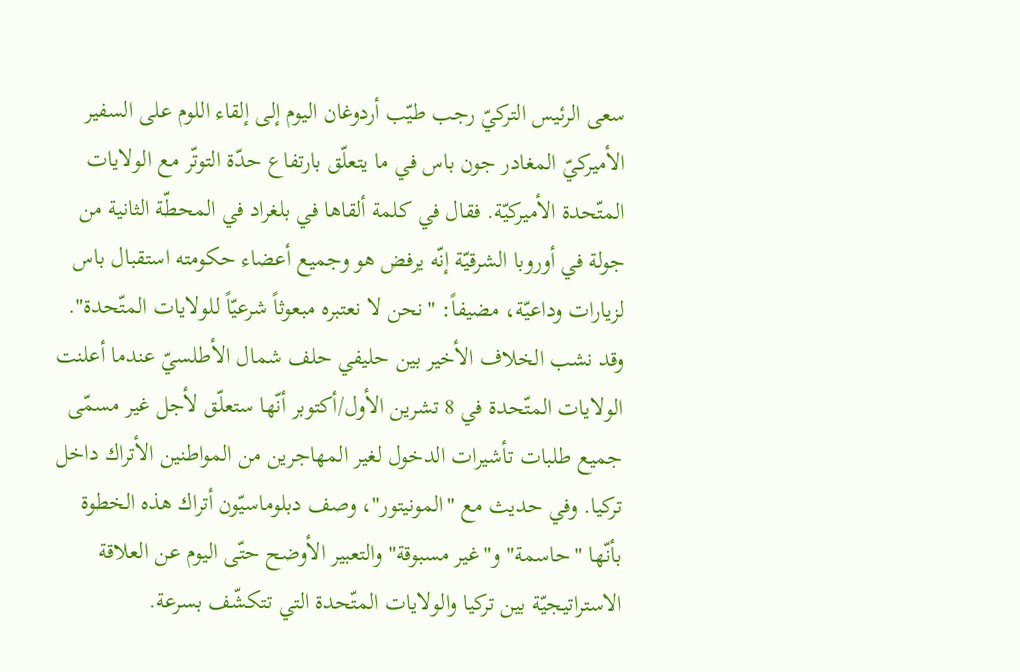سعى الرئيس التركيّ رجب طيّب أردوغان اليوم إلى إلقاء اللوم على السفير الأميركيّ المغادر جون باس في ما يتعلّق بارتفاع حدّة التوتّر مع الولايات المتّحدة الأميركيّة. فقال في كلمة ألقاها في بلغراد في المحطّة الثانية من جولة في أوروبا الشرقيّة إنّه يرفض هو وجميع أعضاء حكومته استقبال باس لزيارات وداعيّة، مضيفاً: "نحن لا نعتبره مبعوثاً شرعيّاً للولايات المتّحدة".
وقد نشب الخلاف الأخير بين حليفي حلف شمال الأطلسيّ عندما أعلنت الولايات المتّحدة في 8 تشرين الأول/أكتوبر أنّها ستعلّق لأجل غير مسمّى جميع طلبات تأشيرات الدخول لغير المهاجرين من المواطنين الأتراك داخل تركيا. وفي حديث مع "المونيتور"، وصف دبلوماسيّون أتراك هذه الخطوة بأنّها "حاسمة" و"غير مسبوقة" والتعبير الأوضح حتّى اليوم عن العلاقة الاستراتيجيّة بين تركيا والولايات المتّحدة التي تتكشّف بسرعة.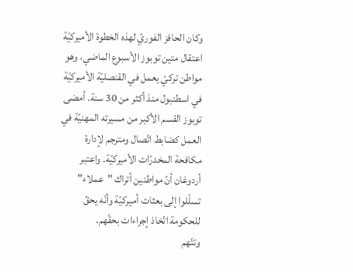وكان الحافز الفوريّ لهذه الخطوة الأميركيّة اعتقال متين توبوز الأسبوع الماضي، وهو مواطن تركيّ يعمل في القنصليّة الأميركيّة في اسطنبول منذ أكثر من 30 سنة. أمضى توبوز القسم الأكبر من مسيرته المهنيّة في العمل كضابط اتّصال ومترجم لإدارة مكافحة المخدرّات الأميركيّة. واعتبر أردوغان أنّ مواطنين أتراك "عملاء" تسلّلوا إلى بعثات أميركيّة وأنّه يحقّ للحكومة اتّخاذ إجراءات بحقّهم.
وتتّهم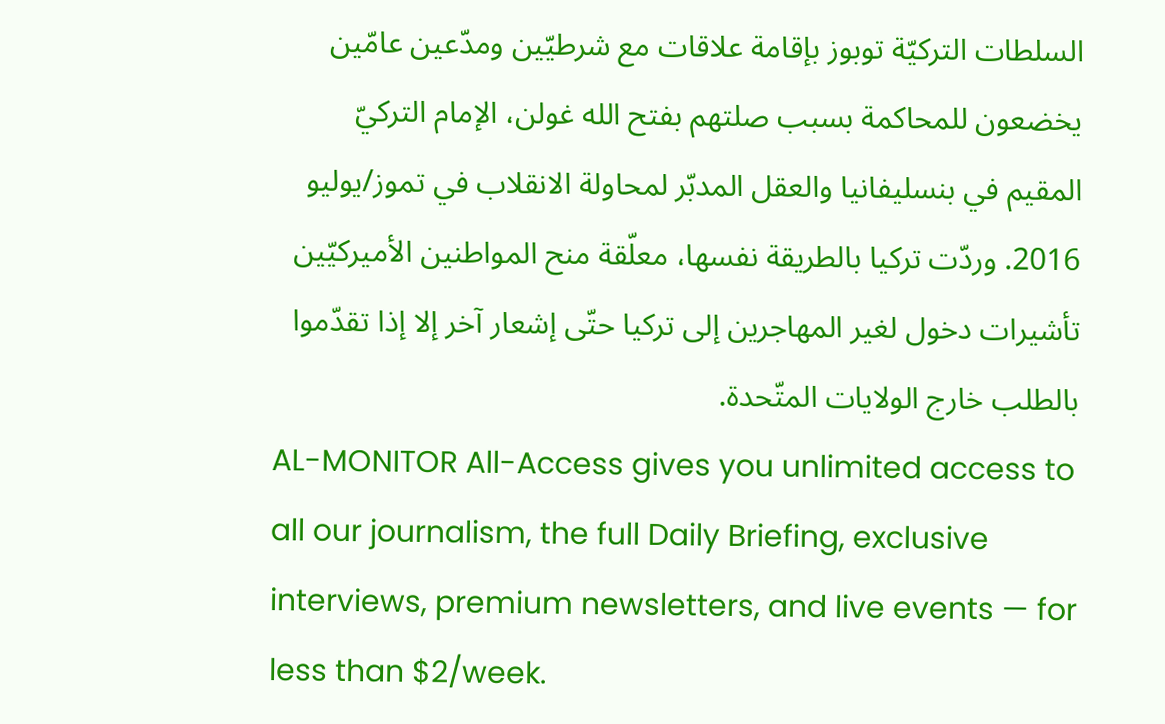السلطات التركيّة توبوز بإقامة علاقات مع شرطيّين ومدّعين عامّين يخضعون للمحاكمة بسبب صلتهم بفتح الله غولن، الإمام التركيّ المقيم في بنسليفانيا والعقل المدبّر لمحاولة الانقلاب في تموز/يوليو 2016. وردّت تركيا بالطريقة نفسها، معلّقة منح المواطنين الأميركيّين تأشيرات دخول لغير المهاجرين إلى تركيا حتّى إشعار آخر إلا إذا تقدّموا بالطلب خارج الولايات المتّحدة.
AL-MONITOR All-Access gives you unlimited access to all our journalism, the full Daily Briefing, exclusive interviews, premium newsletters, and live events — for less than $2/week.